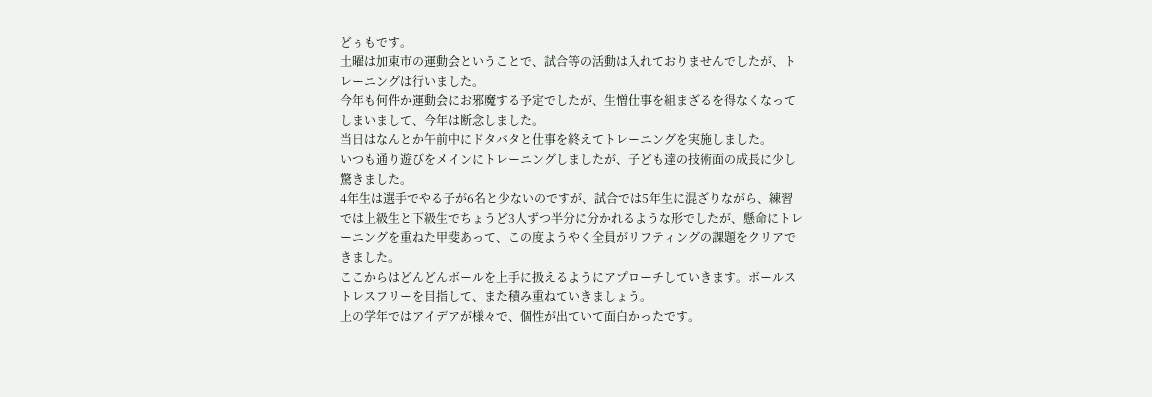どぅもです。
土曜は加東市の運動会ということで、試合等の活動は入れておりませんでしたが、トレーニングは行いました。
今年も何件か運動会にお邪魔する予定でしたが、生憎仕事を組まざるを得なくなってしまいまして、今年は断念しました。
当日はなんとか午前中にドタバタと仕事を終えてトレーニングを実施しました。
いつも通り遊びをメインにトレーニングしましたが、子ども達の技術面の成長に少し驚きました。
4年生は選手でやる子が6名と少ないのですが、試合では5年生に混ざりながら、練習では上級生と下級生でちょうど3人ずつ半分に分かれるような形でしたが、懸命にトレーニングを重ねた甲斐あって、この度ようやく全員がリフティングの課題をクリアできました。
ここからはどんどんボールを上手に扱えるようにアプローチしていきます。ボールストレスフリーを目指して、また積み重ねていきましょう。
上の学年ではアイデアが様々で、個性が出ていて面白かったです。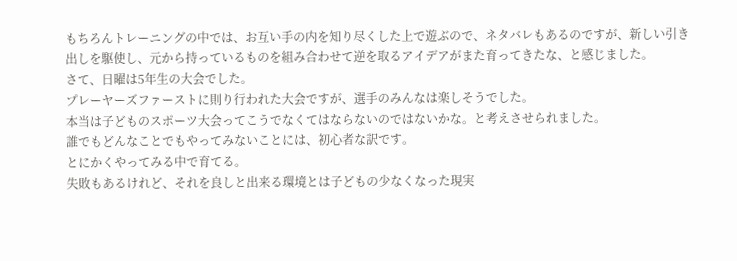もちろんトレーニングの中では、お互い手の内を知り尽くした上で遊ぶので、ネタバレもあるのですが、新しい引き出しを駆使し、元から持っているものを組み合わせて逆を取るアイデアがまた育ってきたな、と感じました。
さて、日曜は5年生の大会でした。
プレーヤーズファーストに則り行われた大会ですが、選手のみんなは楽しそうでした。
本当は子どものスポーツ大会ってこうでなくてはならないのではないかな。と考えさせられました。
誰でもどんなことでもやってみないことには、初心者な訳です。
とにかくやってみる中で育てる。
失敗もあるけれど、それを良しと出来る環境とは子どもの少なくなった現実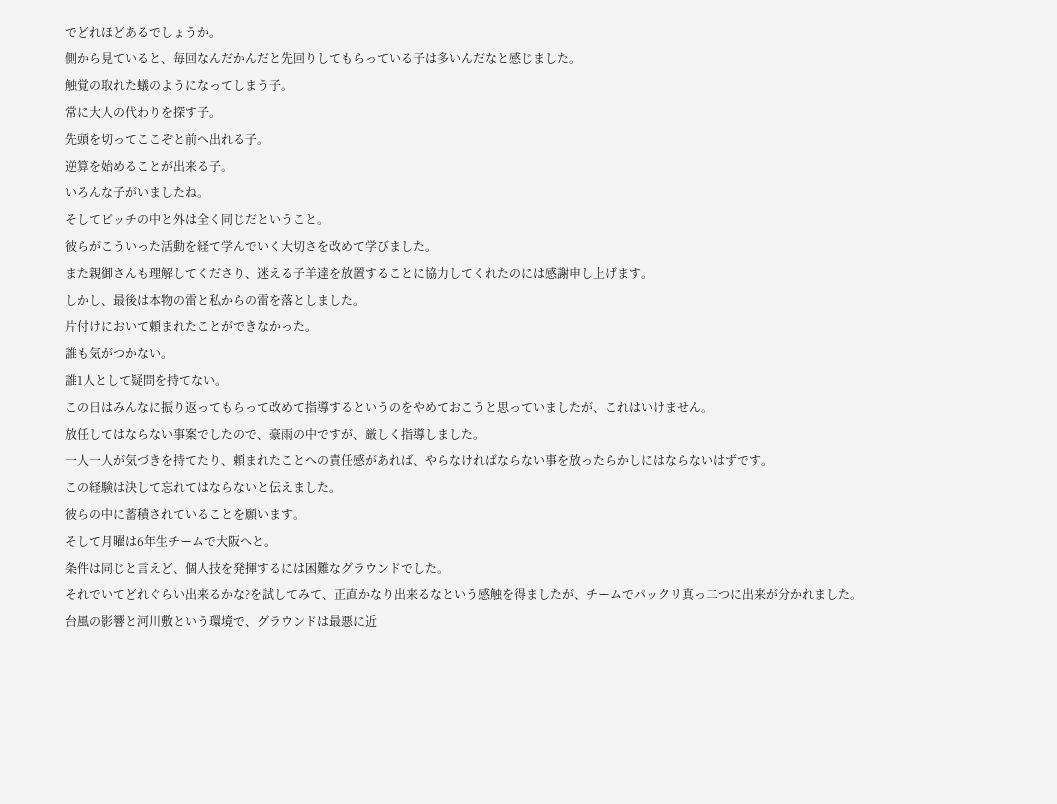でどれほどあるでしょうか。
側から見ていると、毎回なんだかんだと先回りしてもらっている子は多いんだなと感じました。
触覚の取れた蟻のようになってしまう子。
常に大人の代わりを探す子。
先頭を切ってここぞと前へ出れる子。
逆算を始めることが出来る子。
いろんな子がいましたね。
そしてピッチの中と外は全く同じだということ。
彼らがこういった活動を経て学んでいく大切さを改めて学びました。
また親御さんも理解してくださり、迷える子羊達を放置することに協力してくれたのには感謝申し上げます。
しかし、最後は本物の雷と私からの雷を落としました。
片付けにおいて頼まれたことができなかった。
誰も気がつかない。
誰1人として疑問を持てない。
この日はみんなに振り返ってもらって改めて指導するというのをやめておこうと思っていましたが、これはいけません。
放任してはならない事案でしたので、豪雨の中ですが、厳しく指導しました。
一人一人が気づきを持てたり、頼まれたことへの責任感があれば、やらなければならない事を放ったらかしにはならないはずです。
この経験は決して忘れてはならないと伝えました。
彼らの中に蓄積されていることを願います。
そして月曜は6年生チームで大阪へと。
条件は同じと言えど、個人技を発揮するには困難なグラウンドでした。
それでいてどれぐらい出来るかな?を試してみて、正直かなり出来るなという感触を得ましたが、チームでパックリ真っ二つに出来が分かれました。
台風の影響と河川敷という環境で、グラウンドは最悪に近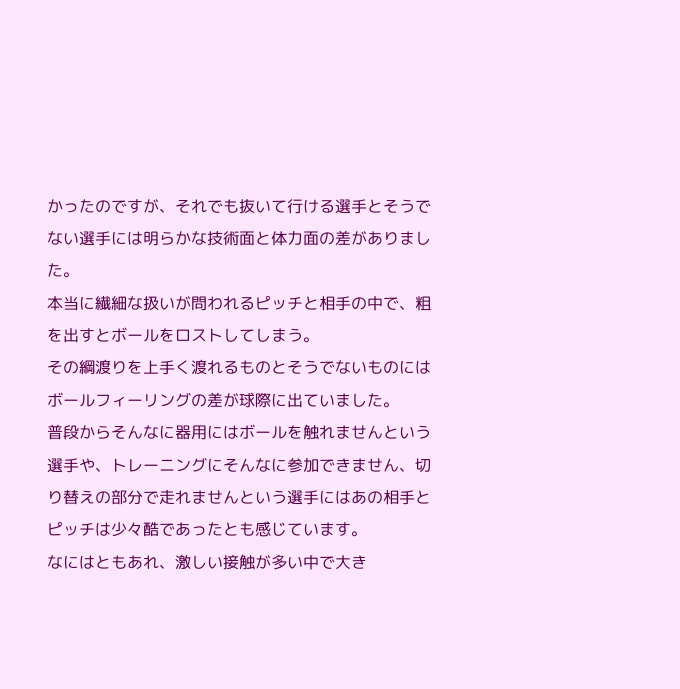かったのですが、それでも抜いて行ける選手とそうでない選手には明らかな技術面と体力面の差がありました。
本当に繊細な扱いが問われるピッチと相手の中で、粗を出すとボールをロストしてしまう。
その綱渡りを上手く渡れるものとそうでないものにはボールフィーリングの差が球際に出ていました。
普段からそんなに器用にはボールを触れませんという選手や、トレーニングにそんなに参加できません、切り替えの部分で走れませんという選手にはあの相手とピッチは少々酷であったとも感じています。
なにはともあれ、激しい接触が多い中で大き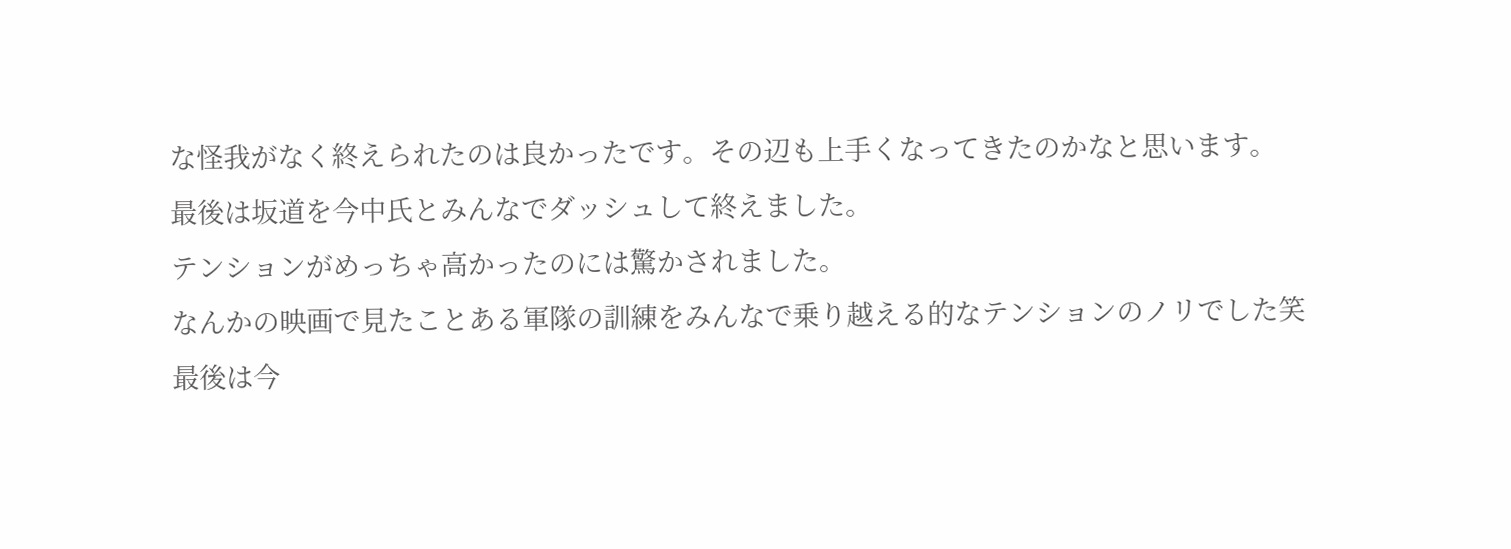な怪我がなく終えられたのは良かったです。その辺も上手くなってきたのかなと思います。
最後は坂道を今中氏とみんなでダッシュして終えました。
テンションがめっちゃ高かったのには驚かされました。
なんかの映画で見たことある軍隊の訓練をみんなで乗り越える的なテンションのノリでした笑
最後は今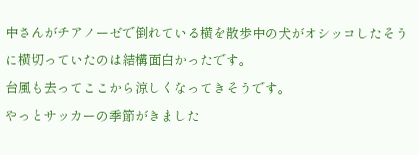中さんがチアノーゼで倒れている横を散歩中の犬がオシッコしたそうに横切っていたのは結構面白かったです。
台風も去ってここから涼しくなってきそうです。
やっとサッカーの季節がきました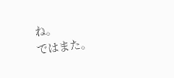ね。
ではまた。